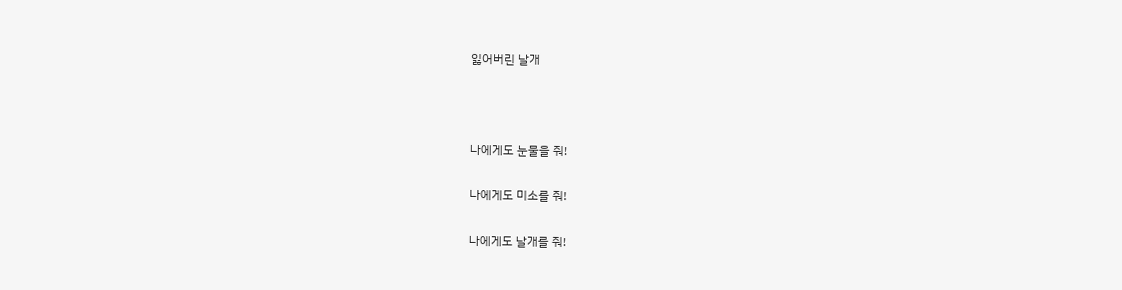잃어버린 날개



나에게도 눈물을 줘!

나에게도 미소를 줘!

나에게도 날개를 줘!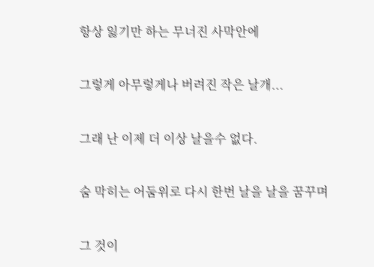항상 잃기만 하는 무너진 사막안에

그렇게 아무렇게나 버려진 작은 날개...

그래 난 이제 더 이상 날을수 없다.

숨 막히는 어둠위로 다시 한번 날을 날을 꿈꾸며

그 것이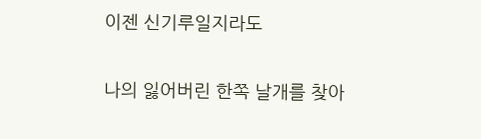이젠 신기루일지라도

나의 잃어버린 한쪽 날개를 찾아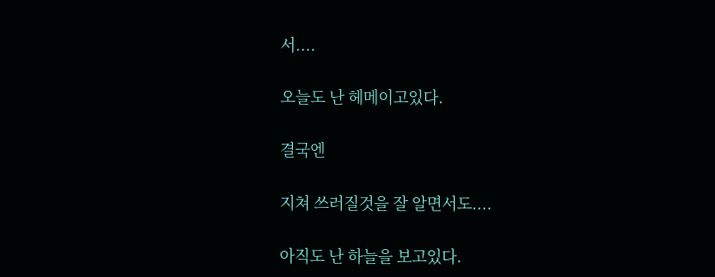서....

오늘도 난 헤메이고있다.

결국엔

지쳐 쓰러질것을 잘 알면서도....

아직도 난 하늘을 보고있다.